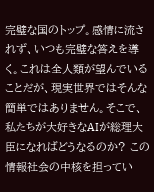完璧な国のトップ。感情に流されず、いつも完璧な答えを導く。これは全人類が望んでいることだが、現実世界ではそんな簡単ではありません。そこで、私たちが大好きなAIが総理大臣になればどうなるのか? この情報社会の中核を担ってい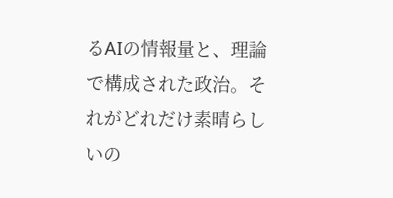るAIの情報量と、理論で構成された政治。それがどれだけ素晴らしいの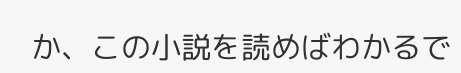か、この小説を読めばわかるで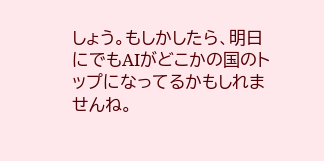しょう。もしかしたら、明日にでもAIがどこかの国のトップになってるかもしれませんね。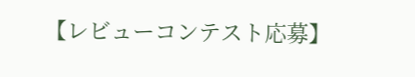【レビューコンテスト応募】